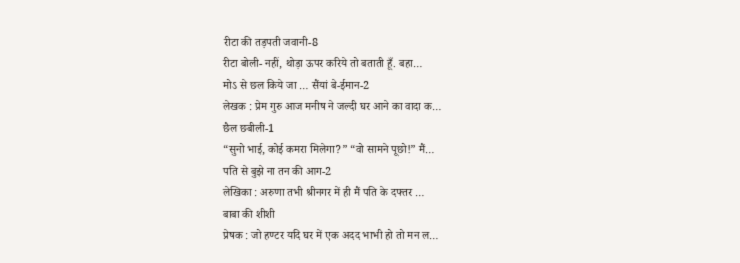रीटा की तड़पती जवानी-8
रीटा बोली- नहीं, थोड़ा ऊपर करिये तो बताती हूँ. बहा…
मोऽ से छल किये जा … सैंयां बे-ईमान-2
लेखक : प्रेम गुरु आज मनीष ने जल्दी घर आने का वादा क…
छैल छबीली-1
“सुनो भाई, कोई कमरा मिलेगा?” “वो सामने पूछो!” मैं…
पति से बुझे ना तन की आग-2
लेखिका : अरुणा तभी श्रीनगर में ही मैं पति के दफ्तर …
बाबा की शीशी
प्रेषक : जो हण्टर यदि घर में एक अदद भाभी हो तो मन ल…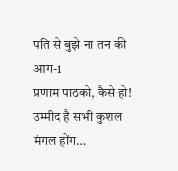पति से बुझे ना तन की आग-1
प्रणाम पाठको, कैसे हो! उम्मीद है सभी कुशल मंगल होंग…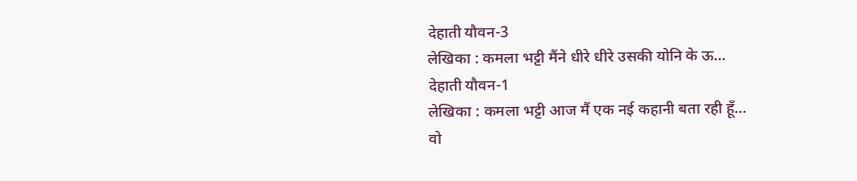देहाती यौवन-3
लेखिका : कमला भट्टी मैंने धीरे धीरे उसकी योनि के ऊ…
देहाती यौवन-1
लेखिका : कमला भट्टी आज मैं एक नई कहानी बता रही हूँ…
वो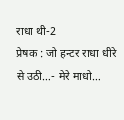राधा थी-2
प्रेषक : जो हन्टर राधा धीरे से उठी…- मेरे माधो…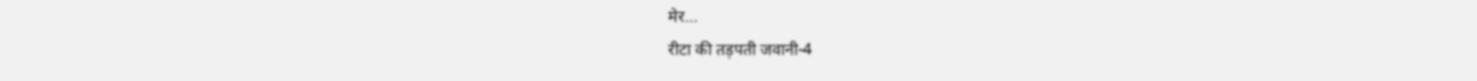मेर…
रीटा की तड़पती जवानी-4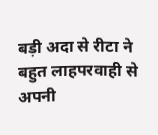बड़ी अदा से रीटा ने बहुत लाहपरवाही से अपनी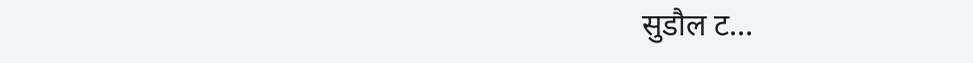सुडौल ट…